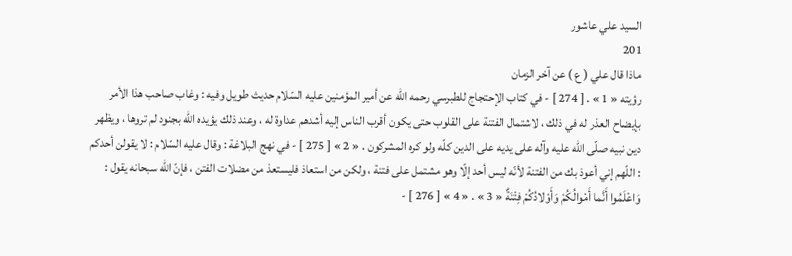السيد علي عاشور
201
ماذا قال علي ( ع ) عن آخر الزمان
رؤيته « 1 » . [ 274 ] - في كتاب الإحتجاج للطبرسي رحمه اللّه عن أمير المؤمنين عليه السّلام حديث طويل وفيه : وغاب صاحب هذا الأمر بإيضاح العذر له في ذلك ، لاشتمال الفتنة على القلوب حتى يكون أقرب الناس إليه أشدهم عداوة له ، وعند ذلك يؤيده اللّه بجنود لم تروها ، ويظهر دين نبيه صلّى اللّه عليه وآله على يديه على الدين كلّه ولو كره المشركون . « 2 » [ 275 ] - في نهج البلاغة : وقال عليه السّلام : لا يقولن أحدكم : اللّهم إني أعوذ بك من الفتنة لأنّه ليس أحد إلّا وهو مشتمل على فتنة ، ولكن من استعاذ فليستعذ من مضلات الفتن ، فإنّ اللّه سبحانه يقول : وَاعْلَمُوا أَنَّما أَمْوالُكُمْ وَأَوْلادُكُمْ فِتْنَةٌ « 3 » . « 4 » [ 276 ] -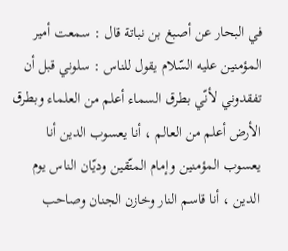في البحار عن أصبغ بن نباتة قال : سمعت أمير المؤمنين عليه السّلام يقول للناس : سلوني قبل أن تفقدوني لأنّي بطرق السماء أعلم من العلماء وبطرق الأرض أعلم من العالم ، أنا يعسوب الدين أنا يعسوب المؤمنين وإمام المتّقين وديّان الناس يوم الدين ، أنا قاسم النار وخازن الجنان وصاحب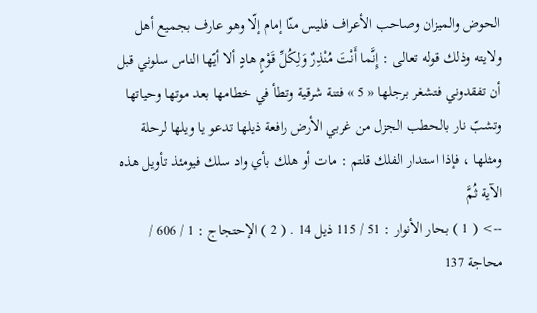الحوض والميزان وصاحب الأعراف فليس منّا إمام إلّا وهو عارف بجميع أهل ولايته وذلك قوله تعالى : إِنَّما أَنْتَ مُنْذِرٌ وَلِكُلِّ قَوْمٍ هادٍ ألا أيّها الناس سلوني قبل أن تفقدوني فتشغر برجلها « 5 » فتنة شرقية وتطأ في خطامها بعد موتها وحياتها وتشبّ نار بالحطب الجزل من غربي الأرض رافعة ذيلها تدعو يا ويلها لرحلة ومثلها ، فإذا استدار الفلك قلتم : مات أو هلك بأي واد سلك فيومئذ تأويل هذه الآية ثُمَّ
--> ( 1 ) بحار الأنوار : 51 / 115 ذيل 14 . ( 2 ) الإحتجاج : 1 / 606 / محاجة 137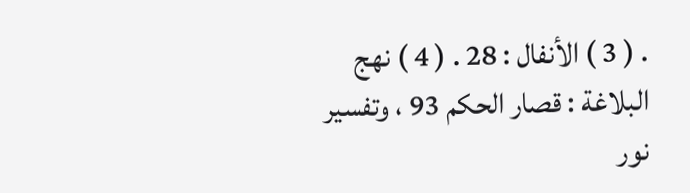. ( 3 ) الأنفال : 28 . ( 4 ) نهج البلاغة : قصار الحكم 93 ، وتفسير نور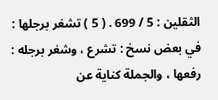الثقلين : 5 / 699 . ( 5 ) تشغر برجلها : في بعض نسخ : تشرع ، وشغر برجله : رفعها ، والجملة كناية عن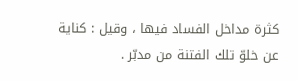كثرة مداخل الفساد فيها ، وقيل : كناية عن خلوّ تلك الفتنة من مدبّر .